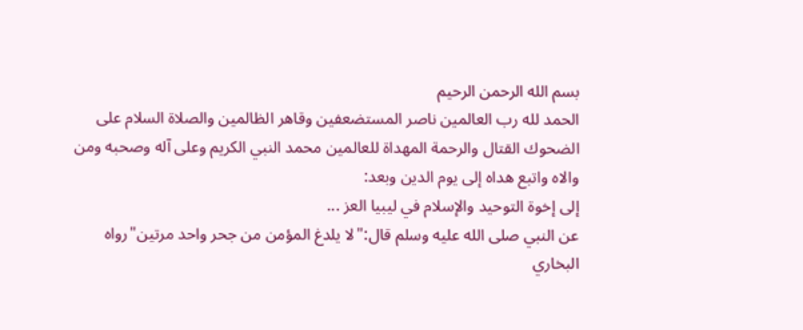بسم الله الرحمن الرحيم
الحمد لله رب العالمين ناصر المستضعفين وقاهر الظالمين والصلاة السلام على الضحوك القتال والرحمة المهداة للعالمين محمد النبي الكريم وعلى آله وصحبه ومن والاه واتبع هداه إلى يوم الدين وبعد:
إلى إخوة التوحيد والإسلام في ليبيا العز ...
عن النبي صلى الله عليه وسلم قال:"لا يلدغ المؤمن من جحر واحد مرتين"رواه البخاري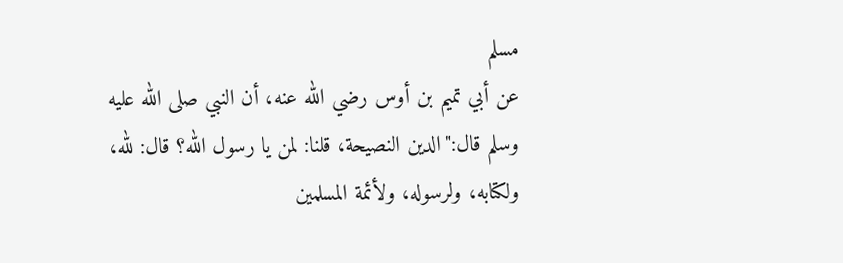مسلم
عن أبي تميم بن أوس رضي الله عنه، أن النبي صلى الله عليه وسلم قال:"الدين النصيحة، قلنا: لمن يا رسول الله؟ قال: لله، ولكتابه، ولرسوله، ولأئمة المسلمين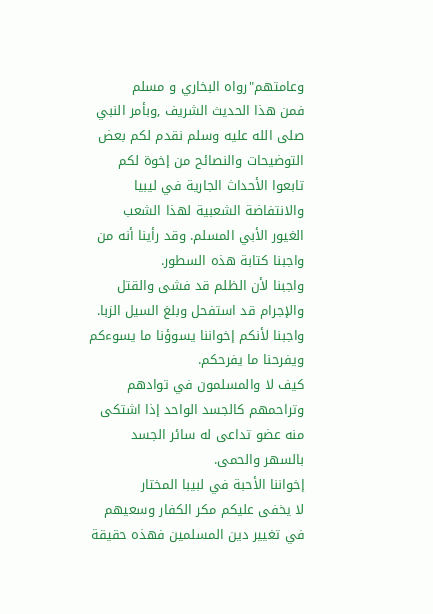وعامتهم"رواه البخاري و مسلم
فمن هذا الحديث الشريف ,وبأمر النبي صلى الله عليه وسلم نقدم لكم بعض التوضيحات والنصائح من إخوة لكم تابعوا الأحداث الجارية في ليبيا والانتفاضة الشعبية لهذا الشعب الغيور الأبي المسلم. وقد رأينا أنه من واجبنا كتابة هذه السطور.
واجبنا لأن الظلم قد فشى والقتل والإجرام قد استفحل وبلغ السيل الزبا.
واجبنا لأنكم إخواننا يسوؤنا ما يسوءكم ويفرحنا ما يفرحكم.
كيف لا والمسلمون في توادهم وتراحمهم كالجسد الواحد إذا اشتكى منه عضو تداعى له سائر الجسد بالسهر والحمى.
إخواننا الأحبة في لبيبا المختار
لا يخفى عليكم مكر الكفار وسعيهم في تغيير دين المسلمين فهذه حقيقة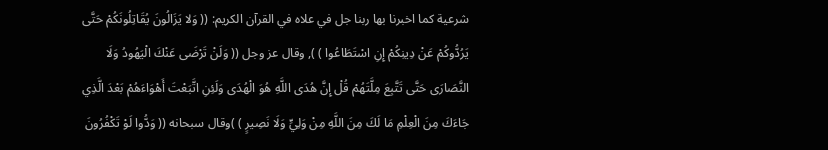شرعية كما اخبرنا بها ربنا جل في علاه في القرآن الكريم: (( وَلا يَزَالُونَ يُقَاتِلُونَكُمْ حَتَّى يَرُدُّوكُمْ عَنْ دِينِكُمْ إِنِ اسْتَطَاعُوا ) ), وقال عز وجل (( وَلَنْ تَرْضَى عَنْكَ الْيَهُودُ وَلَا النَّصَارَى حَتَّى تَتَّبِعَ مِلَّتَهُمْ قُلْ إِنَّ هُدَى اللَّهِ هُوَ الْهُدَى وَلَئِنِ اتَّبَعْتَ أَهْوَاءَهُمْ بَعْدَ الَّذِي جَاءَكَ مِنَ الْعِلْمِ مَا لَكَ مِنَ اللَّهِ مِنْ وَلِيٍّ وَلَا نَصِيرٍ ) )وقال سبحانه (( وَدُّوا لَوْ تَكْفُرُونَ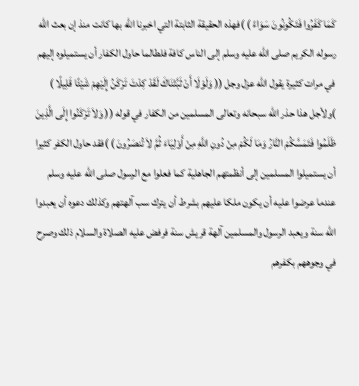كَمَا كَفَرُوا فَتَكُونُونَ سَوَاءً ) )فهذه الحقيقة الثابتة التي اخبرنا الله بها كانت منذ إن بعث الله رسوله الكريم صلى الله عليه وسلم إلى الناس كافة فلطالما حاول الكفار أن يستميلوه إليهم في مرات كثيرة يقول الله عزل وجل (( وَلَوْلَا أَنْ ثَبَّتْنَاكَ لَقَدْ كِدْتَ تَرْكَنُ إِلَيْهِمْ شَيْئًا قَلِيلًا ) )ولأجل هذا حذر الله سبحانه وتعالى المسلمين من الكفار في قوله (( وَلاَ تَرْكَنُوا إِلَى الَّذِينَ ظَلَمُوا فَتَمَسَّكُمْ النَّارُ وَمَا لَكُمْ مِنْ دُونِ اللَّهِ مِنْ أَوْلِيَاءَ ثُمَّ لاَ تُنصَرُونَ ) )فقد حاول الكفر كثيرا أن يستميلوا المسلمين إلى أنظمتهم الجاهلية كما فعلوا مع الرسول صلى الله عليه وسلم عندما عرضوا عليه أن يكون ملكا عليهم بشرط أن يترك سب آلهتهم وكذلك دعوه أن يعبدوا الله سنة ويعبد الرسول والمسلمين آلهة قريش سنة فرفض عليه الصلاة والسلام ذلك وصرح في وجوههم بكفرهم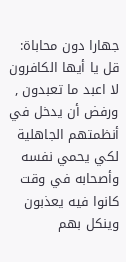جهارا دون محاباة: قل يا أيها الكافرون لا اعبد ما تعبدون , ورفض أن يدخل في أنظمتهم الجاهلية لكي يحمي نفسه وأصحابه في وقت كانوا فيه يعذبون وينكل بهم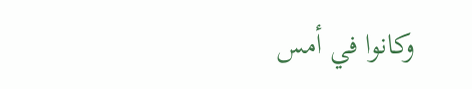وكانوا في أمس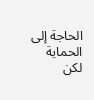الحاجة إلى الحماية لكن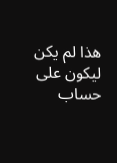هذا لم يكن ليكون على حساب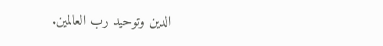الدين وتوحيد رب العالمين.